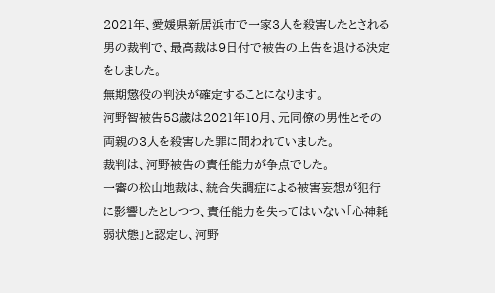2021年、愛媛県新居浜市で一家3人を殺害したとされる男の裁判で、最高裁は9日付で被告の上告を退ける決定をしました。
無期懲役の判決が確定することになります。
河野智被告58歳は2021年10月、元同僚の男性とその両親の3人を殺害した罪に問われていました。
裁判は、河野被告の責任能力が争点でした。
一審の松山地裁は、統合失調症による被害妄想が犯行に影響したとしつつ、責任能力を失ってはいない「心神耗弱状態」と認定し、河野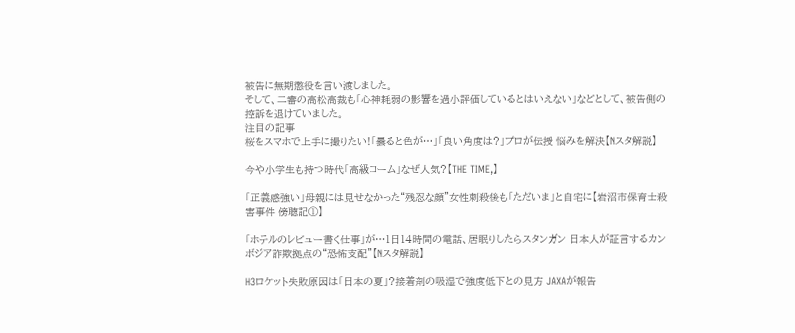被告に無期懲役を言い渡しました。
そして、二審の高松高裁も「心神耗弱の影響を過小評価しているとはいえない」などとして、被告側の控訴を退けていました。
注目の記事
桜をスマホで上手に撮りたい!「曇ると色が…」「良い角度は?」プロが伝授 悩みを解決【Nスタ解説】

今や小学生も持つ時代「高級コーム」なぜ人気?【THE TIME,】

「正義感強い」母親には見せなかった“残忍な顔”女性刺殺後も「ただいま」と自宅に【岩沼市保育士殺害事件 傍聴記①】

「ホテルのレビュー書く仕事」が…1日14時間の電話、居眠りしたらスタンガン 日本人が証言するカンボジア詐欺拠点の“恐怖支配”【Nスタ解説】

H3ロケット失敗原因は「日本の夏」?接着剤の吸湿で強度低下との見方 JAXAが報告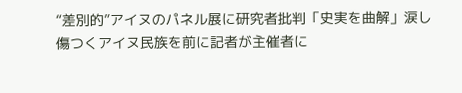“差別的”アイヌのパネル展に研究者批判「史実を曲解」涙し傷つくアイヌ民族を前に記者が主催者に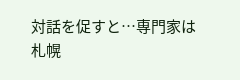対話を促すと…専門家は札幌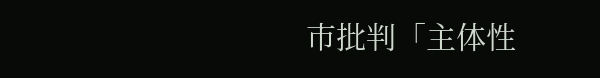市批判「主体性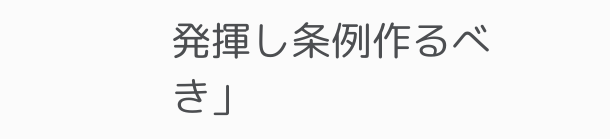発揮し条例作るべき」